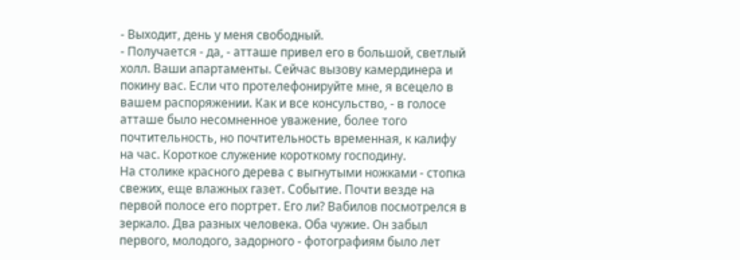- Выходит, день у меня свободный.
- Получается - да, - атташе привел его в большой, светлый холл. Ваши апартаменты. Сейчас вызову камердинера и покину вас. Если что протелефонируйте мне, я всецело в вашем распоряжении. Как и все консульство, - в голосе атташе было несомненное уважение, более того почтительность, но почтительность временная, к калифу на час. Короткое служение короткому господину.
На столике красного дерева с выгнутыми ножками - стопка свежих, еще влажных газет. Событие. Почти везде на первой полосе его портрет. Его ли? Вабилов посмотрелся в зеркало. Два разных человека. Оба чужие. Он забыл первого, молодого, задорного - фотографиям было лет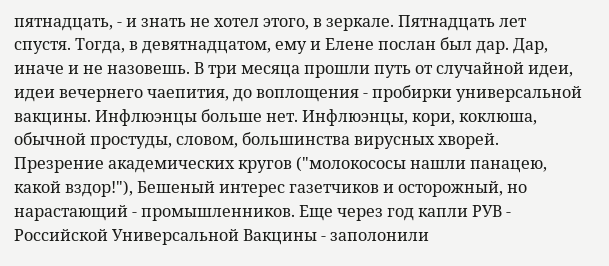пятнадцать, - и знать не хотел этого, в зеркале. Пятнадцать лет спустя. Тогда, в девятнадцатом, ему и Елене послан был дар. Дар, иначе и не назовешь. В три месяца прошли путь от случайной идеи, идеи вечернего чаепития, до воплощения - пробирки универсальной вакцины. Инфлюэнцы больше нет. Инфлюэнцы, кори, коклюша, обычной простуды, словом, большинства вирусных хворей. Презрение академических кругов ("молокососы нашли панацею, какой вздор!"), Бешеный интерес газетчиков и осторожный, но нарастающий - промышленников. Еще через год капли РУВ - Российской Универсальной Вакцины - заполонили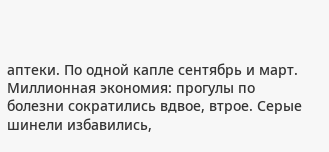аптеки. По одной капле сентябрь и март. Миллионная экономия: прогулы по болезни сократились вдвое, втрое. Серые шинели избавились,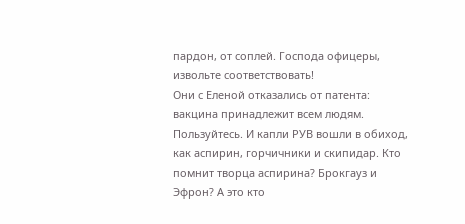пардон, от соплей. Господа офицеры, извольте соответствовать!
Они с Еленой отказались от патента: вакцина принадлежит всем людям. Пользуйтесь. И капли РУВ вошли в обиход, как аспирин, горчичники и скипидар. Кто помнит творца аспирина? Брокгауз и Эфрон? А это кто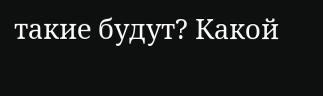такие будут? Какой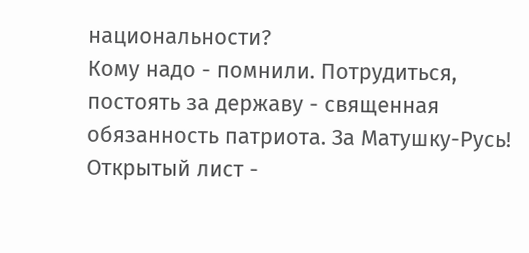национальности?
Кому надо - помнили. Потрудиться, постоять за державу - священная обязанность патриота. За Матушку-Русь!
Открытый лист -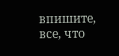впишите, все, что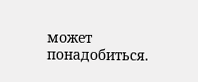может понадобиться.